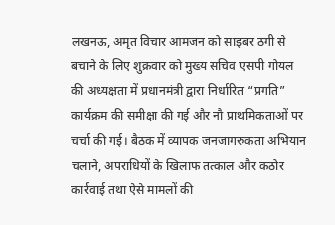लखनऊ, अमृत विचार आमजन को साइबर ठगी से बचाने के लिए शुक्रवार को मुख्य सचिव एसपी गोयल की अध्यक्षता में प्रधानमंत्री द्वारा निर्धारित “प्रगति” कार्यक्रम की समीक्षा की गई और नौ प्राथमिकताओं पर चर्चा की गई। बैठक में व्यापक जनजागरुकता अभियान चलाने, अपराधियों के खिलाफ तत्काल और कठोर कार्रवाई तथा ऐसे मामलों की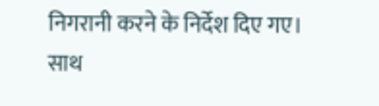निगरानी करने के निर्देश दिए गए।
साथ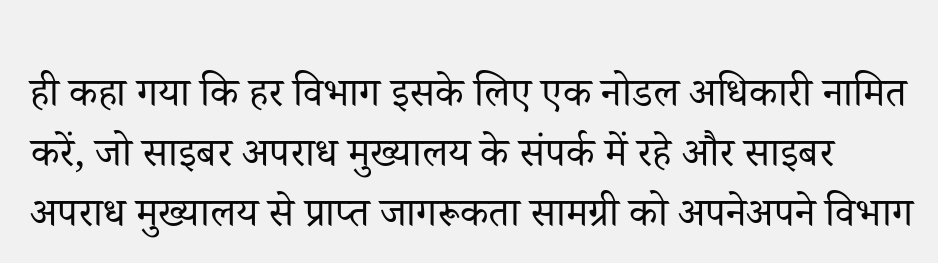ही कहा गया कि हर विभाग इसके लिए एक नोडल अधिकारी नामित करें, जो साइबर अपराध मुख्यालय के संपर्क में रहे और साइबर अपराध मुख्यालय से प्राप्त जागरूकता सामग्री को अपनेअपने विभाग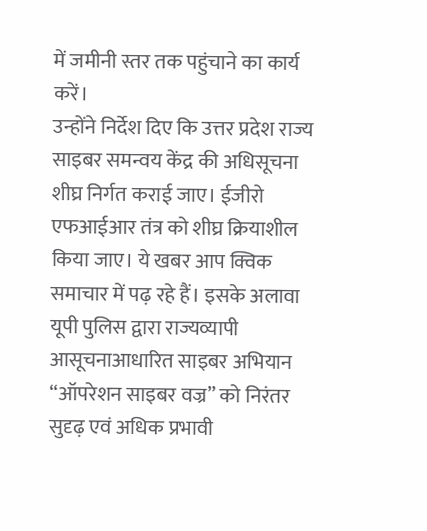में जमीनी स्तर तक पहुंचाने का कार्य करें।
उन्होंने निर्देश दिए कि उत्तर प्रदेश राज्य साइबर समन्वय केंद्र की अधिसूचना शीघ्र निर्गत कराई जाए। ईजीरो एफआईआर तंत्र को शीघ्र क्रियाशील किया जाए। ये खबर आप क्विक समाचार में पढ़ रहे हैं। इसके अलावा यूपी पुलिस द्वारा राज्यव्यापी आसूचनाआधारित साइबर अभियान “ऑपरेशन साइबर वज्र” को निरंतर सुदृढ़ एवं अधिक प्रभावी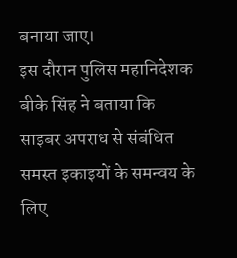बनाया जाए।
इस दौरान पुलिस महानिदेशक बीके सिंह ने बताया कि साइबर अपराध से संबंधित समस्त इकाइयों के समन्वय के लिए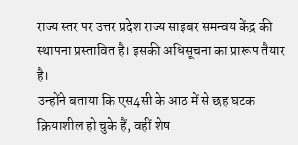राज्य स्तर पर उत्तर प्रदेश राज्य साइबर समन्वय केंद्र की स्थापना प्रस्तावित है। इसकी अधिसूचना का प्रारूप तैयार है।
उन्होंने बताया कि एस4सी के आठ में से छह घटक क्रियाशील हो चुके हैं, वहीं शेष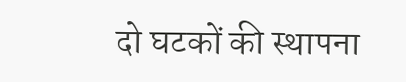दो घटकों की स्थापना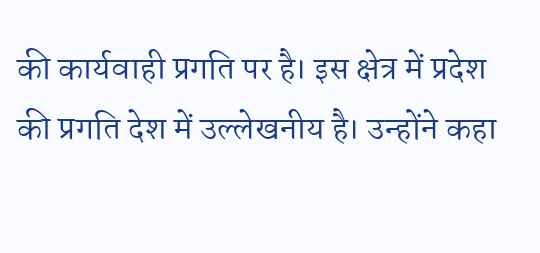की कार्यवाही प्रगति पर है। इस क्षेत्र में प्रदेश की प्रगति देश में उल्लेखनीय है। उन्होंने कहा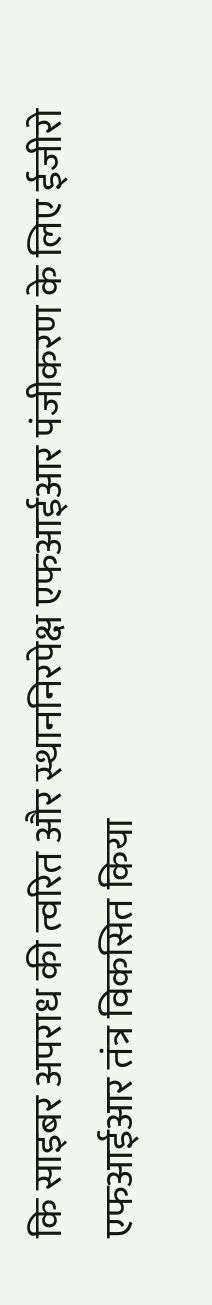कि साइबर अपराध की त्वरित और स्थाननिरपेक्ष एफआईआर पंजीकरण के लिए ईजीरो एफआईआर तंत्र विकसित किया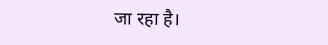जा रहा है।